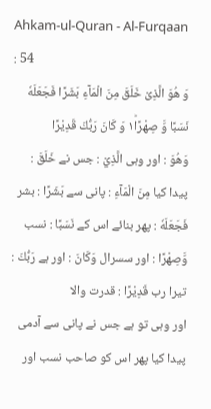Ahkam-ul-Quran - Al-Furqaan : 54
وَ هُوَ الَّذِیْ خَلَقَ مِنَ الْمَآءِ بَشَرًا فَجَعَلَهٗ نَسَبًا وَّ صِهْرًا١ؕ وَ كَانَ رَبُّكَ قَدِیْرًا
وَهُوَ : اور وہی الَّذِيْ : جس نے خَلَقَ : پیدا کیا مِنَ الْمَآءِ : پانی سے بَشَرًا : بشر فَجَعَلَهٗ : پھر بنائے اس کے نَسَبًا : نسب وَّصِهْرًا : اور سسرال وَكَانَ : اور ہے رَبُّكَ : تیرا رب قَدِيْرًا : قدرت والا
اور وہی تو ہے جس نے پانی سے آدمی پیدا کیا پھر اس کو صاحب نسب اور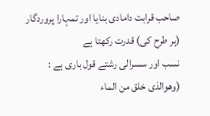صاحب قرابت دامادی بنایا اور تمہارا پروردگار (ہر طرح کی) قدرت رکھتا ہے
نسب اور سسرالی رشتے قول باری ہے : (وھوالذی خلق من الماء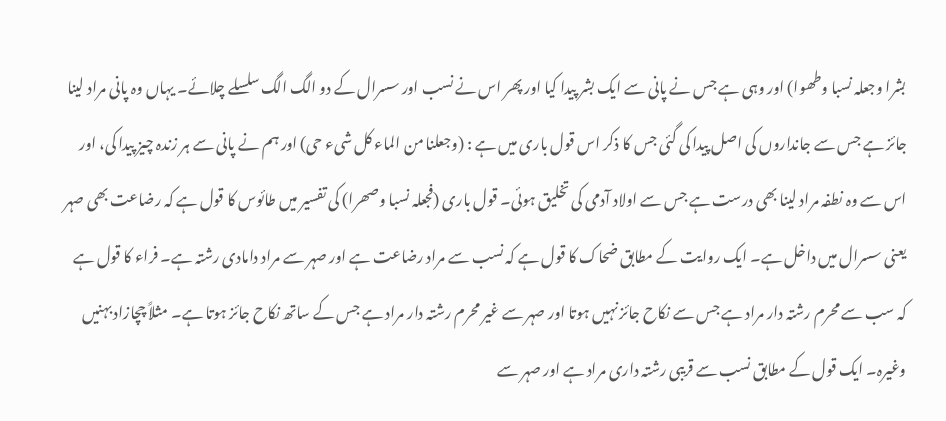بشرا وجعلہ نسبا وطھوا) اور وہی ہے جس نے پانی سے ایک بشر پیدا کیا اور پھر اس نے نسب اور سسرال کے دو الگ الگ سلسلے چلائے۔ یہاں وہ پانی مراد لینا جائز ہے جس سے جانداروں کی اصل پیدا کی گئی جس کا ذکر اس قول باری میں ہے : (وجعلنا من الماء کل شیء حی) اور ہم نے پانی سے ہر زندہ چیز پیدا کی، اور اس سے وہ نطفہ مراد لینا بھی درست ہے جس سے اولاد آدمی کی تخلیق ہوئی۔ قول باری (فجعلہ نسبا وصھرا) کی تفسیر میں طائوس کا قول ہے کہ رضاعت بھی صہر یعنی سسرال میں داخل ہے۔ ایک روایت کے مطابق ضحاک کا قول ہے کہ نسب سے مراد رضاعت ہے اور صہر سے مراد دامادی رشتہ ہے۔ فراء کا قول ہے کہ سب سے محرم رشتہ دار مراد ہے جس سے نکاح جائز نہیں ہوتا اور صہر سے غیر محرم رشتہ دار مراد ہے جس کے ساتھ نکاح جائز ہوتا ہے۔ مثلاً چچازاد بہنیں وغیرہ۔ ایک قول کے مطابق نسب سے قریبی رشتہ داری مراد ہے اور صہر سے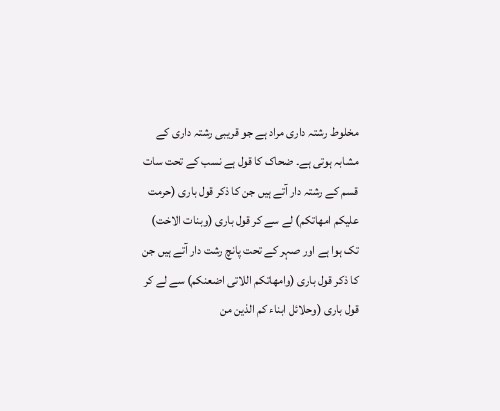مخلوط رشتہ داری مراد ہے جو قریبی رشتہ داری کے مشابہ ہوتی ہے۔ ضحاک کا قول ہے نسب کے تحت سات قسم کے رشتہ دار آتے ہیں جن کا ذکر قول باری (حرمت علیکم امھاتکم) لے سے کر قول باری (وبنات الاخت) تک ہوا ہے اور صہر کے تحت پانچ رشت دار آتے ہیں جن کا ذکر قول باری (وامھاتکم اللاتی اضعنکم) سے لے کر قول باری (وحلائل ابناء کم الذین من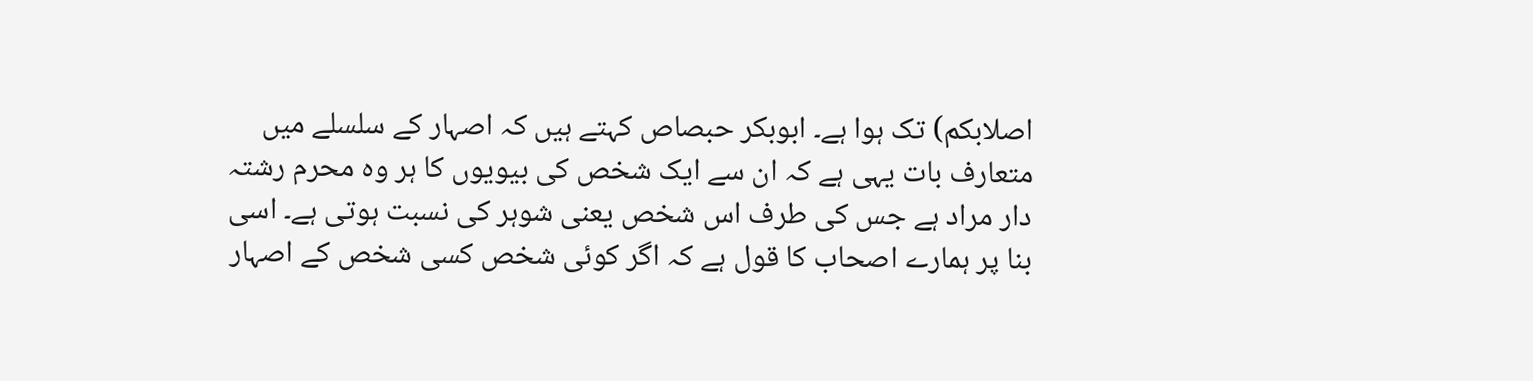اصلابکم) تک ہوا ہے۔ ابوبکر حبصاص کہتے ہیں کہ اصہار کے سلسلے میں متعارف بات یہی ہے کہ ان سے ایک شخص کی بیویوں کا ہر وہ محرم رشتہ دار مراد ہے جس کی طرف اس شخص یعنی شوہر کی نسبت ہوتی ہے۔ اسی بنا پر ہمارے اصحاب کا قول ہے کہ اگر کوئی شخص کسی شخص کے اصہار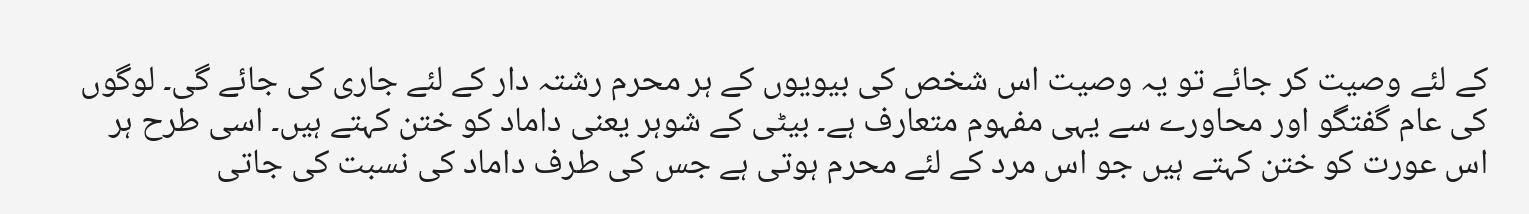کے لئے وصیت کر جائے تو یہ وصیت اس شخص کی بیویوں کے ہر محرم رشتہ دار کے لئے جاری کی جائے گی۔ لوگوں کی عام گفتگو اور محاورے سے یہی مفہوم متعارف ہے۔ بیٹی کے شوہر یعنی داماد کو ختن کہتے ہیں۔ اسی طرح ہر اس عورت کو ختن کہتے ہیں جو اس مرد کے لئے محرم ہوتی ہے جس کی طرف داماد کی نسبت کی جاتی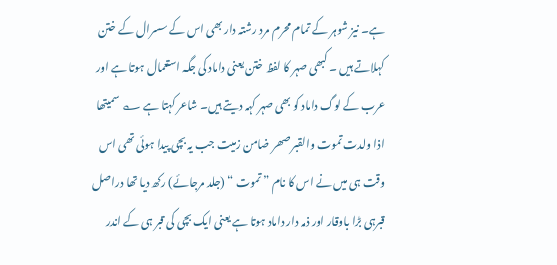ہے۔ نیز شوہر کے تمام محرم مرد رشتہ دار بھی اس کے سسرال کے ختن کہلاتے ہیں ۔ کبھی صہر کا لفظ ختن یعنی داماد کی جگہ استعمال ہوتا ہے اور عرب کے لوگ داماد کو بھی صہر کہہ دیتے ہیں۔ شاعر کہتا ہے ؎ سمیتھا اذا ولدت تموت والقبر صھر ضامن زمیت جب یہ بچی پیدا ہوئی تھی اس وقت ہی میں نے اس کا نام ” تموت “ (جلد مرجائے) رکھ دیا تھا دراصل قبرہی بڑا باوقار اور ذمہ دار داماد ہوتا ہے یعنی ایک بچی کی قبر ہی کے اندر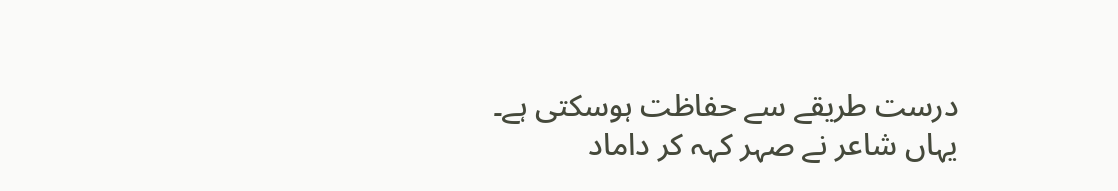درست طریقے سے حفاظت ہوسکتی ہے۔ یہاں شاعر نے صہر کہہ کر داماد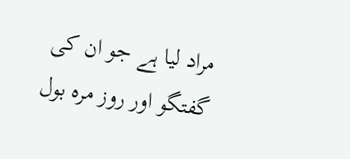مراد لیا ہے جو ان کی گفتگو اور روز مرہ بول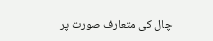چال کی متعارف صورت پر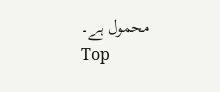محمول ہے۔
Top